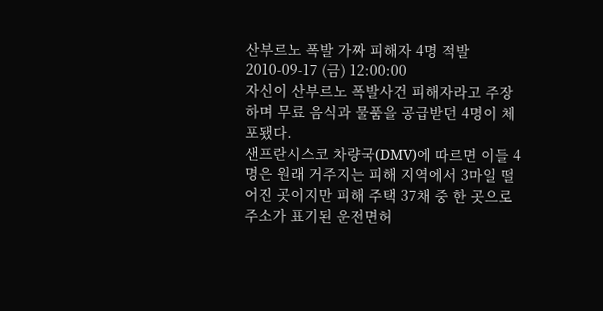산부르노 폭발 가짜 피해자 4명 적발
2010-09-17 (금) 12:00:00
자신이 산부르노 폭발사건 피해자라고 주장하며 무료 음식과 물품을 공급받던 4명이 체포됐다.
샌프란시스코 차량국(DMV)에 따르면 이들 4명은 원래 거주지는 피해 지역에서 3마일 떨어진 곳이지만 피해 주택 37채 중 한 곳으로 주소가 표기된 운전면허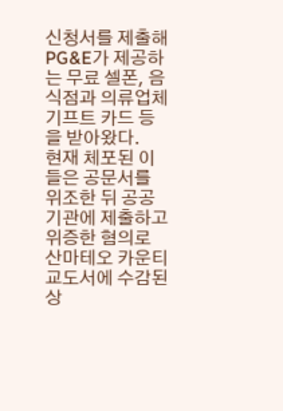신청서를 제출해 PG&E가 제공하는 무료 셀폰, 음식점과 의류업체 기프트 카드 등을 받아왔다.
현재 체포된 이들은 공문서를 위조한 뒤 공공 기관에 제출하고 위증한 혐의로 산마테오 카운티 교도서에 수감된 상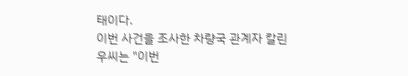태이다.
이번 사건을 조사한 차량국 관계자 칼린 우씨는 "이번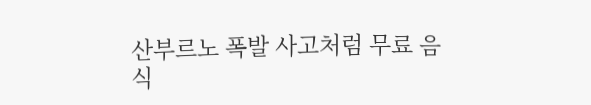산부르노 폭발 사고처럼 무료 음식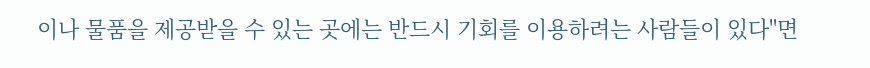이나 물품을 제공받을 수 있는 곳에는 반드시 기회를 이용하려는 사람들이 있다"면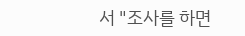서 "조사를 하면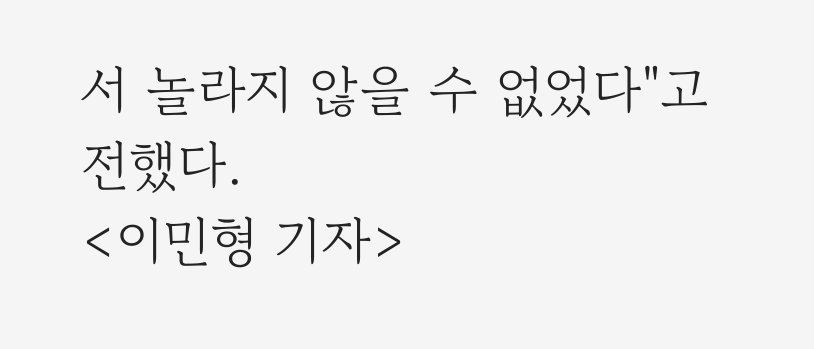서 놀라지 않을 수 없었다"고 전했다.
<이민형 기자>